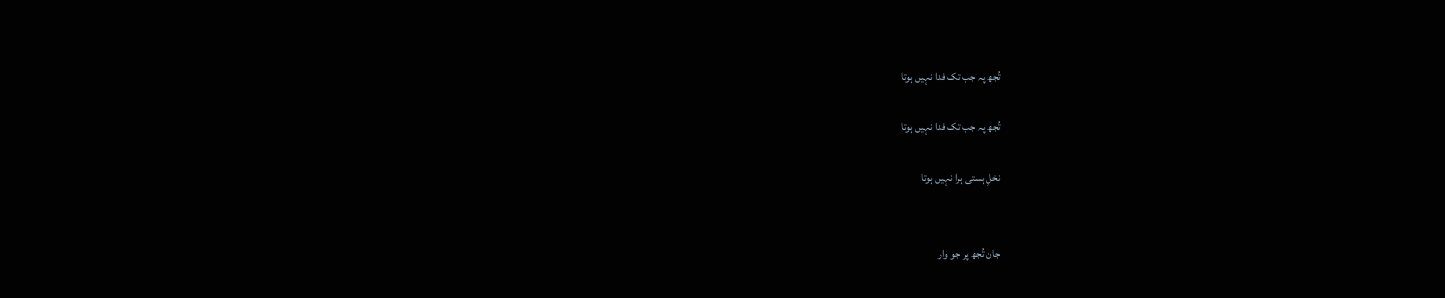تُجھ پہ جب تک فدا نہیں ہوتا

تُجھ پہ جب تک فدا نہیں ہوتا

نخلِ ہستی ہرا نہیں ہوتا


جان تُجھ پر جو وار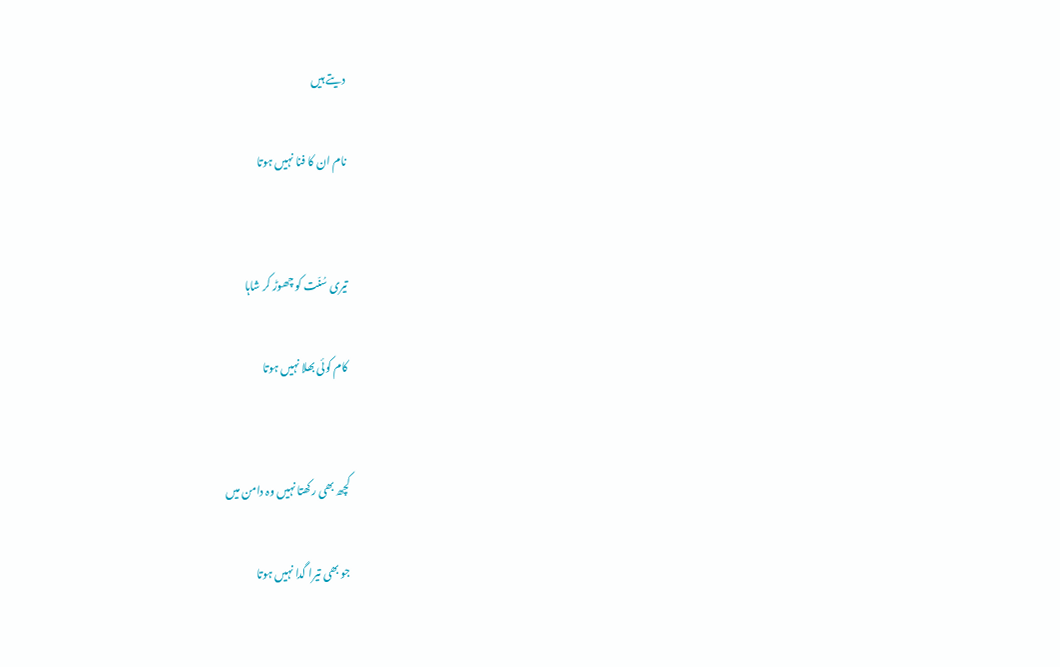دیتے ہیں

نام ان کا فنا نہیں ہوتا


تیری سُنّت کو چھوڑ کر شاہا

کام کوئی بھلا نہیں ہوتا


کچھ بھی رکھتا نہیں وہ دامن میں

جو بھی تیرا گدا نہیں ہوتا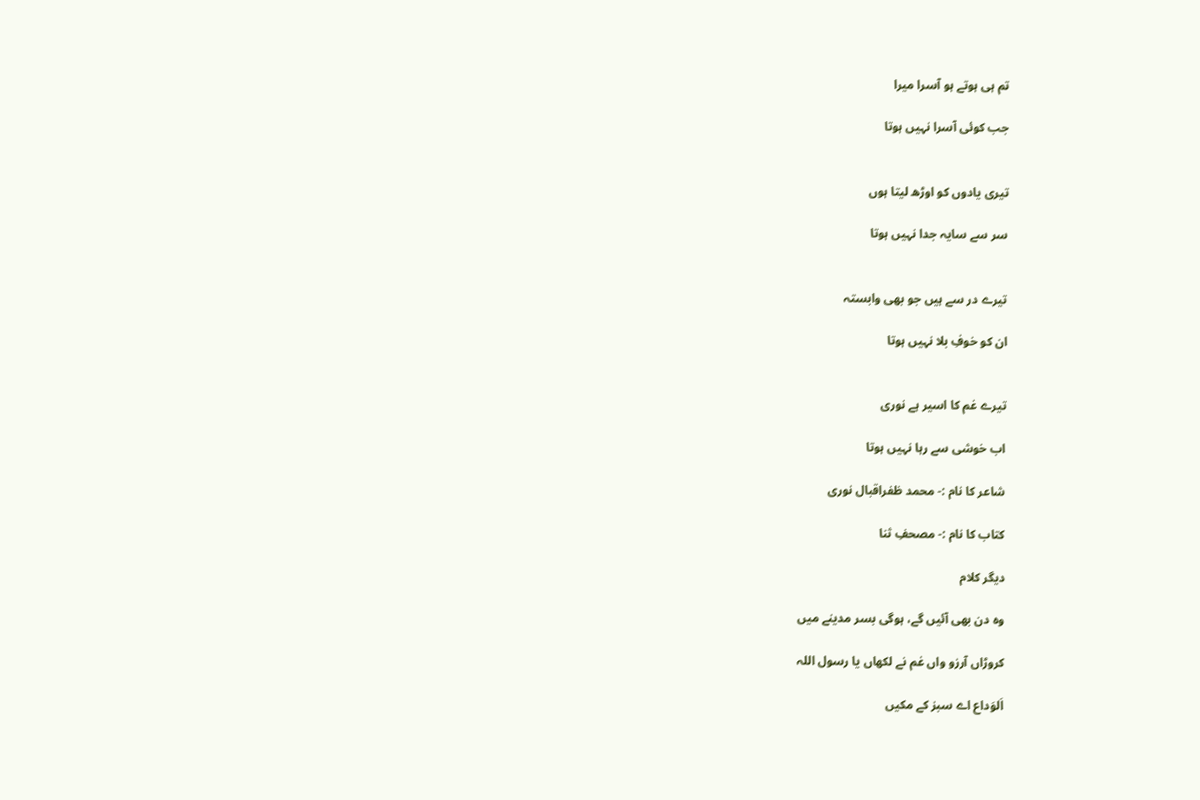تم ہی ہوتے ہو آسرا میرا

جب کوئی آسرا نہیں ہوتا


تیری یادوں کو اوڑھ لیتا ہوں

سر سے سایہ جدا نہیں ہوتا


تیرے در سے ہیں جو بھی وابستہ

ان کو خوفِ بلا نہیں ہوتا


تیرے غم کا اسیر ہے نوری

اب خوشی سے رہا نہیں ہوتا

شاعر کا نام :- محمد ظفراقبال نوری

کتاب کا نام :- مصحفِ ثنا

دیگر کلام

وہ دن بھی آئیں گے، ہوگی بسر مدینے میں

کروڑاں آرزو واں غم نے لکھاں یا رسول اللہ

اَلوَداع اے سبز کے مکیں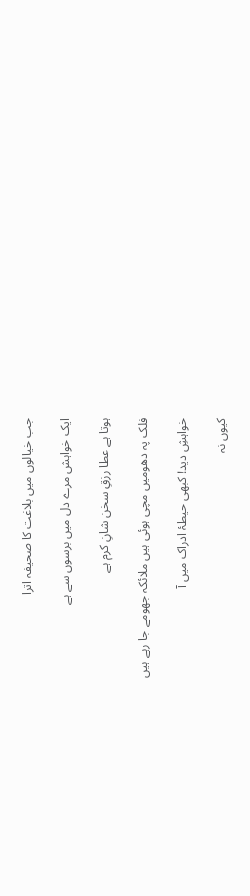جب خیالوں میں بلاغت کا صحیفہ اترا

ایک خواہش مرے دل میں برسوں سے ہے

ہوتا ہے عطا رزقِ سخن شانِ کرم ہے

فلک پہ دھومیں مچی ہوئی ہیں ملائکہ جھومے جا رہے ہیں

خواہشِ دید! کبھی حیطۂ ادراک میں آ

کیوں نہ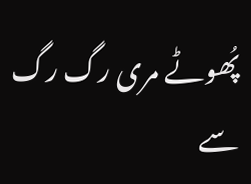پُھوٹے مری رگ رگ سے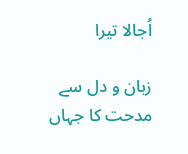اُجالا تیرا

زبان و دل سے مدحت کا جہاں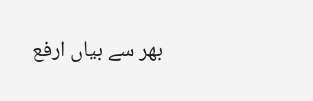بھر سے بیاں ارفع